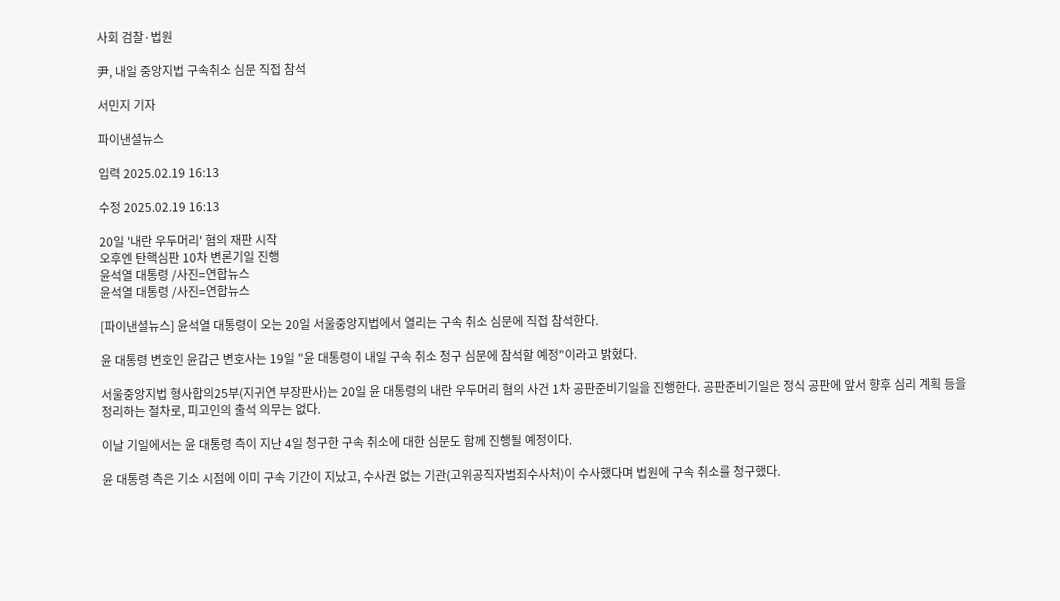사회 검찰·법원

尹, 내일 중앙지법 구속취소 심문 직접 참석

서민지 기자

파이낸셜뉴스

입력 2025.02.19 16:13

수정 2025.02.19 16:13

20일 '내란 우두머리' 혐의 재판 시작
오후엔 탄핵심판 10차 변론기일 진행
윤석열 대통령 /사진=연합뉴스
윤석열 대통령 /사진=연합뉴스

[파이낸셜뉴스] 윤석열 대통령이 오는 20일 서울중앙지법에서 열리는 구속 취소 심문에 직접 참석한다.

윤 대통령 변호인 윤갑근 변호사는 19일 "윤 대통령이 내일 구속 취소 청구 심문에 참석할 예정"이라고 밝혔다.

서울중앙지법 형사합의25부(지귀연 부장판사)는 20일 윤 대통령의 내란 우두머리 혐의 사건 1차 공판준비기일을 진행한다. 공판준비기일은 정식 공판에 앞서 향후 심리 계획 등을 정리하는 절차로, 피고인의 출석 의무는 없다.

이날 기일에서는 윤 대통령 측이 지난 4일 청구한 구속 취소에 대한 심문도 함께 진행될 예정이다.

윤 대통령 측은 기소 시점에 이미 구속 기간이 지났고, 수사권 없는 기관(고위공직자범죄수사처)이 수사했다며 법원에 구속 취소를 청구했다.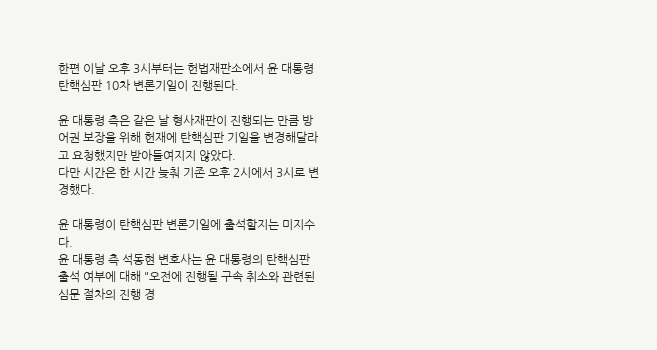한편 이날 오후 3시부터는 헌법재판소에서 윤 대통령 탄핵심판 10차 변론기일이 진행된다.

윤 대통령 측은 같은 날 형사재판이 진행되는 만큼 방어권 보장을 위해 헌재에 탄핵심판 기일을 변경해달라고 요청했지만 받아들여지지 않았다.
다만 시간은 한 시간 늦춰 기존 오후 2시에서 3시로 변경했다.

윤 대통령이 탄핵심판 변론기일에 출석할지는 미지수다.
윤 대통령 측 석동현 변호사는 윤 대통령의 탄핵심판 출석 여부에 대해 "오전에 진행될 구속 취소와 관련된 심문 절차의 진행 경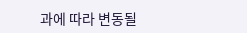과에 따라 변동될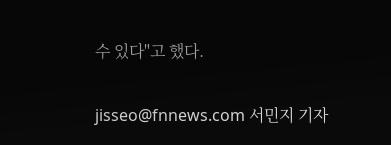수 있다"고 했다.

jisseo@fnnews.com 서민지 기자